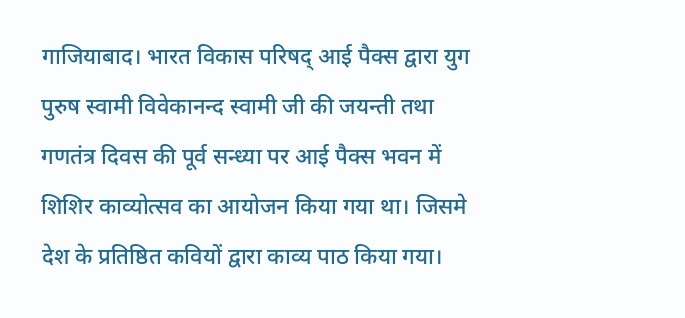गाजियाबाद। भारत विकास परिषद् आई पैक्स द्वारा युग पुरुष स्वामी विवेकानन्द स्वामी जी की जयन्ती तथा गणतंत्र दिवस की पूर्व सन्ध्या पर आई पैक्स भवन में शिशिर काव्योत्सव का आयोजन किया गया था। जिसमे देश के प्रतिष्ठित कवियों द्वारा काव्य पाठ किया गया।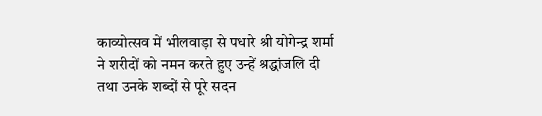काव्योत्सव में भीलवाड़ा से पधारे श्री योगेन्द्र शर्मा ने शरीदों को नमन करते हुए उन्हें श्रद्धांजलि दी तथा उनके शब्दों से पूरे सदन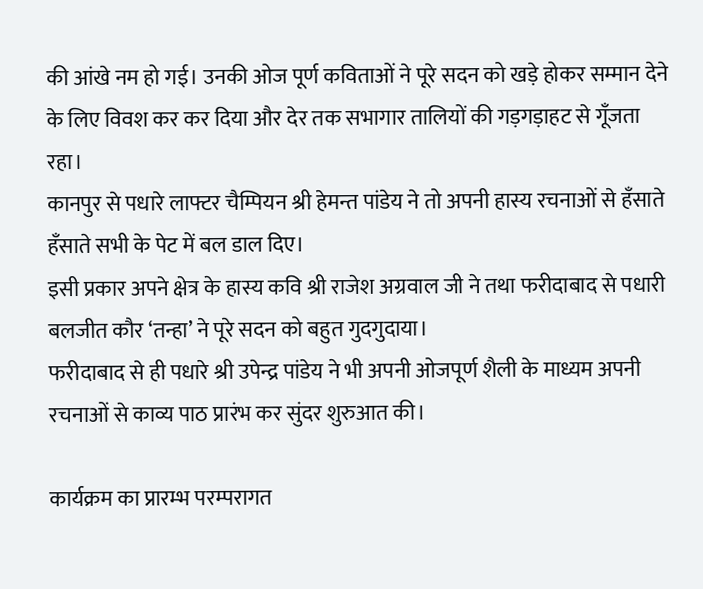की आंखे नम हो गई। उनकी ओज पूर्ण कविताओं ने पूरे सदन को खड़े होकर सम्मान देने के लिए विवश कर कर दिया और देर तक सभागार तालियों की गड़गड़ाहट से गूँजता रहा।
कानपुर से पधारे लाफ्टर चैम्पियन श्री हेमन्त पांडेय ने तो अपनी हास्य रचनाओं से हँसाते हँसाते सभी के पेट में बल डाल दिए।
इसी प्रकार अपने क्षेत्र के हास्य कवि श्री राजेश अग्रवाल जी ने तथा फरीदाबाद से पधारी बलजीत कौर ‘तन्हा’ ने पूरे सदन को बहुत गुदगुदाया।
फरीदाबाद से ही पधारे श्री उपेन्द्र पांडेय ने भी अपनी ओजपूर्ण शैली के माध्यम अपनी रचनाओं से काव्य पाठ प्रारंभ कर सुंदर शुरुआत की।

कार्यक्रम का प्रारम्भ परम्परागत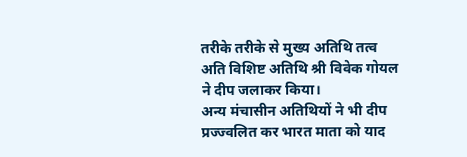तरीके तरीके से मुख्य अतिथि तत्व अति विशिष्ट अतिथि श्री विवेक गोयल ने दीप जलाकर किया।
अन्य मंचासीन अतिथियों ने भी दीप प्रज्ज्वलित कर भारत माता को याद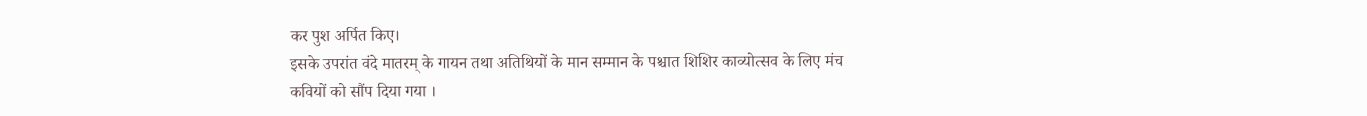कर पुश अर्पित किए।
इसके उपरांत वंदे मातरम् के गायन तथा अतिथियों के मान सम्मान के पश्चात शिशिर काव्योत्सव के लिए मंच कवियों को सौंप दिया गया ।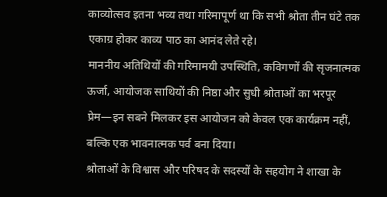काव्योत्सव इतना भव्य तथा गरिमापूर्ण था कि सभी श्रोता तीन घंटे तक एकाग्र होकर काव्य पाठ का आनंद लेते रहे।
माननीय अतिथियों की गरिमामयी उपस्थिति, कविगणों की सृजनात्मक ऊर्जा, आयोजक साथियों की निष्ठा और सुधी श्रोताओं का भरपूर प्रेम—इन सबने मिलकर इस आयोजन को केवल एक कार्यक्रम नहीं, बल्कि एक भावनात्मक पर्व बना दिया।
श्रोताओं के विश्वास और परिषद के सदस्यों के सहयोग ने शाखा के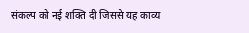संकल्प को नई शक्ति दी जिससे यह काव्य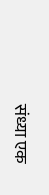संध्या एक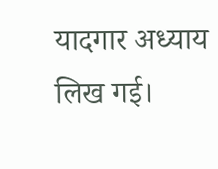यादगार अध्याय लिख गई।